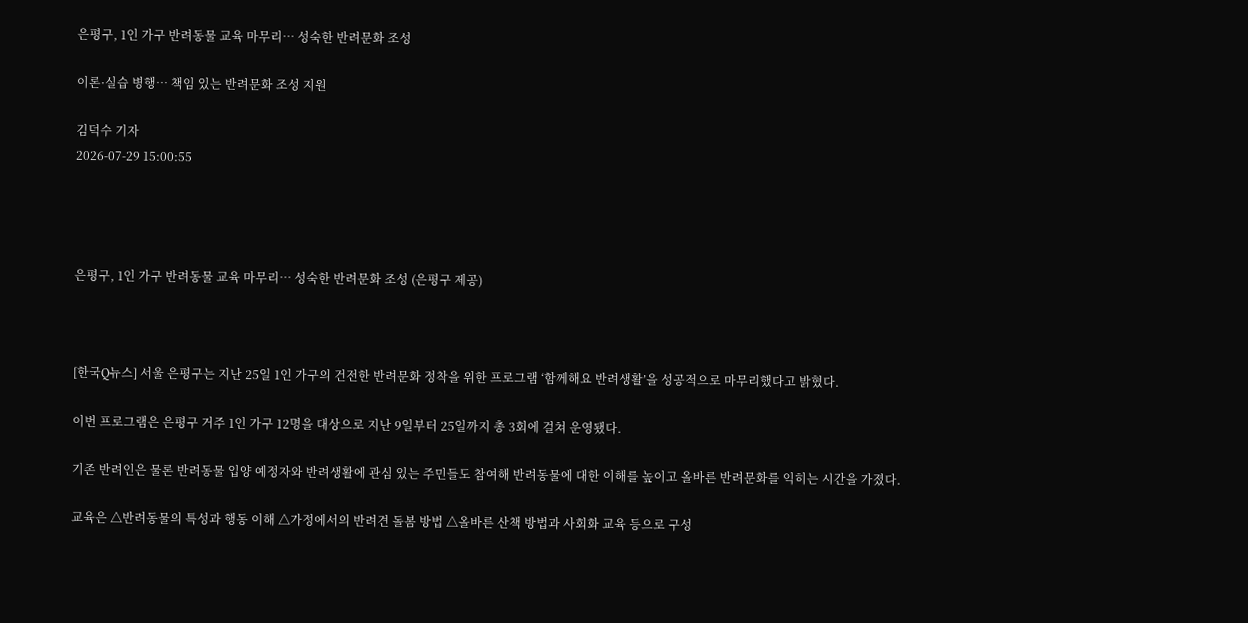은평구, 1인 가구 반려동물 교육 마무리… 성숙한 반려문화 조성

이론·실습 병행… 책임 있는 반려문화 조성 지원

김덕수 기자
2026-07-29 15:00:55




은평구, 1인 가구 반려동물 교육 마무리… 성숙한 반려문화 조성 (은평구 제공)



[한국Q뉴스] 서울 은평구는 지난 25일 1인 가구의 건전한 반려문화 정착을 위한 프로그램 ‘함께해요 반려생활’을 성공적으로 마무리했다고 밝혔다.

이번 프로그램은 은평구 거주 1인 가구 12명을 대상으로 지난 9일부터 25일까지 총 3회에 걸쳐 운영됐다.

기존 반려인은 물론 반려동물 입양 예정자와 반려생활에 관심 있는 주민들도 참여해 반려동물에 대한 이해를 높이고 올바른 반려문화를 익히는 시간을 가졌다.

교육은 △반려동물의 특성과 행동 이해 △가정에서의 반려견 돌봄 방법 △올바른 산책 방법과 사회화 교육 등으로 구성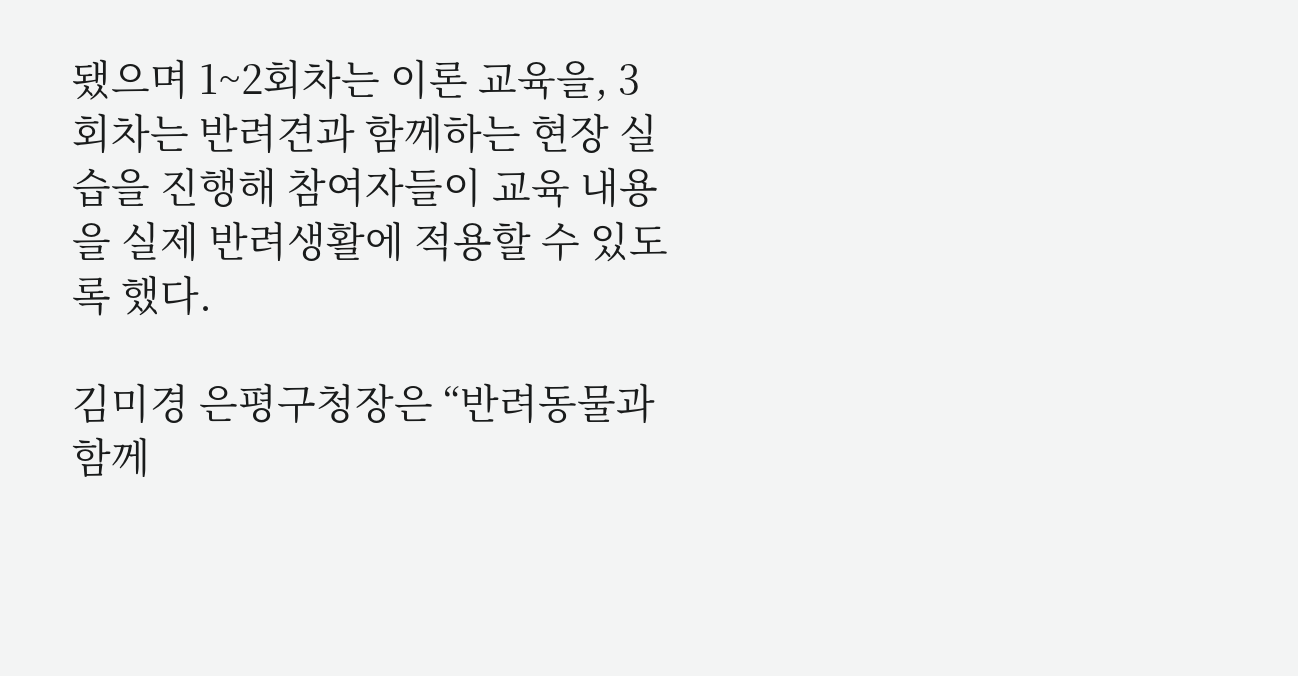됐으며 1~2회차는 이론 교육을, 3회차는 반려견과 함께하는 현장 실습을 진행해 참여자들이 교육 내용을 실제 반려생활에 적용할 수 있도록 했다.

김미경 은평구청장은 “반려동물과 함께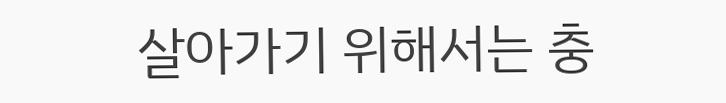살아가기 위해서는 충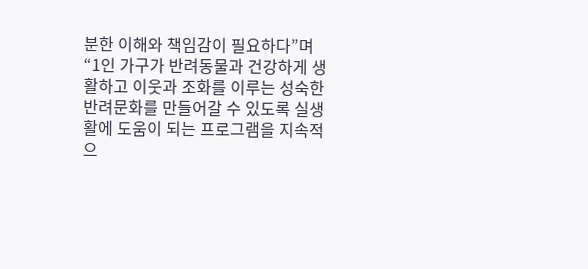분한 이해와 책임감이 필요하다”며 “1인 가구가 반려동물과 건강하게 생활하고 이웃과 조화를 이루는 성숙한 반려문화를 만들어갈 수 있도록 실생활에 도움이 되는 프로그램을 지속적으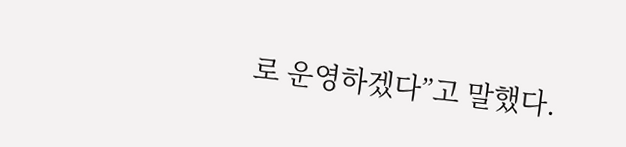로 운영하겠다”고 말했다.